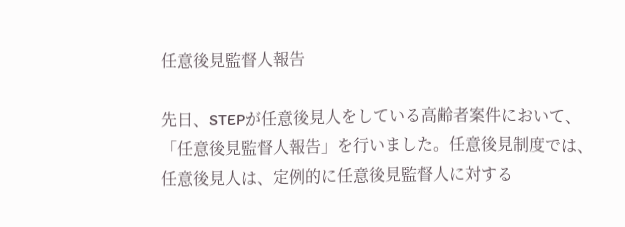任意後見監督人報告

先日、STEPが任意後見人をしている高齢者案件において、「任意後見監督人報告」を行いました。任意後見制度では、任意後見人は、定例的に任意後見監督人に対する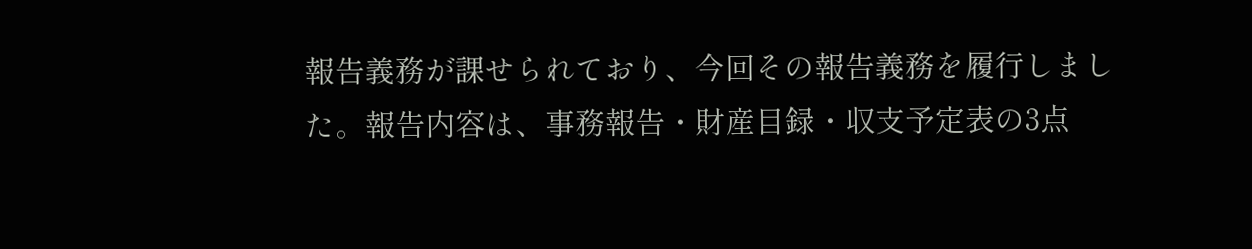報告義務が課せられており、今回その報告義務を履行しました。報告内容は、事務報告・財産目録・収支予定表の3点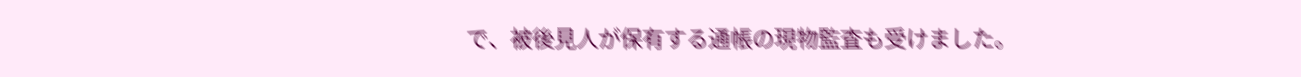で、被後見人が保有する通帳の現物監査も受けました。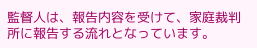監督人は、報告内容を受けて、家庭裁判所に報告する流れとなっています。